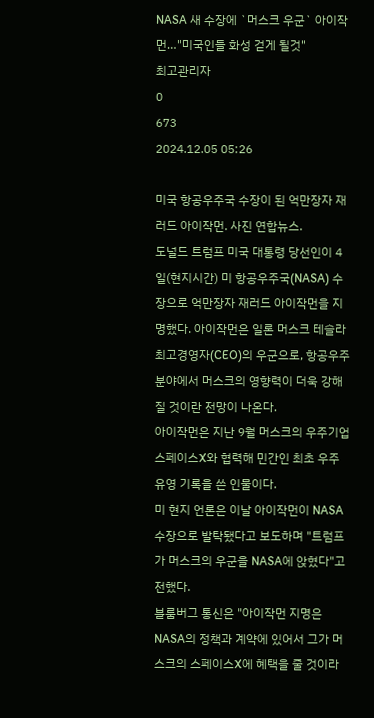NASA 새 수장에 `머스크 우군` 아이작먼…"미국인들 화성 걷게 될것"
최고관리자
0
673
2024.12.05 05:26

미국 항공우주국 수장이 된 억만장자 재러드 아이작먼. 사진 연합뉴스.
도널드 트럼프 미국 대통령 당선인이 4일(현지시간) 미 항공우주국(NASA) 수장으로 억만장자 재러드 아이작먼을 지명했다. 아이작먼은 일론 머스크 테슬라 최고경영자(CEO)의 우군으로, 항공우주 분야에서 머스크의 영향력이 더욱 강해질 것이란 전망이 나온다.
아이작먼은 지난 9월 머스크의 우주기업 스페이스X와 협력해 민간인 최초 우주유영 기록을 쓴 인물이다.
미 현지 언론은 이날 아이작먼이 NASA 수장으로 발탁됐다고 보도하며 "트럼프가 머스크의 우군을 NASA에 앉혔다"고 전했다.
블룸버그 통신은 "아이작먼 지명은 NASA의 정책과 계약에 있어서 그가 머스크의 스페이스X에 혜택을 줄 것이라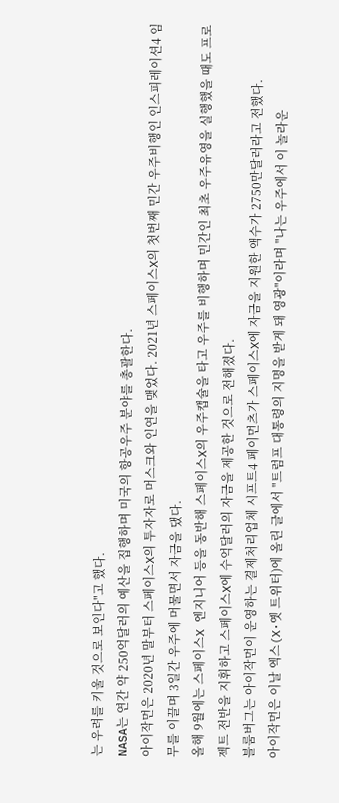는 우려를 키울 것으로 보인다"고 했다.
NASA는 연간 약 250억달러의 예산을 집행하며 미국의 항공우주 분야를 총괄한다.
아이작먼은 2020년 말부터 스페이스X의 투자자로 머스크와 인연을 맺었다. 2021년 스페이스X의 첫번째 민간 우주비행인 인스피레이션4 임무를 이끌며 3일간 우주에 머물면서 자금을 댔다.
올해 9월에는 스페이스X 엔지니어 등을 동반해 스페이스X의 우주캡슐을 타고 우주를 비행하며 민간인 최초 우주유영을 실행했을 때도 프로젝트 전반을 지휘하고 스페이스X에 수억달러의 자금을 제공한 것으로 전해졌다.
블룸버그는 아이작먼이 운영하는 결제처리업체 시프트4 페이먼츠가 스페이스X에 자금을 지원한 액수가 2750만달러라고 전했다.
아이작먼은 이날 엑스(X·옛 트위터)에 올린 글에서 "트럼프 대통령의 지명을 받게 돼 영광"이라며 "나는 우주에서 이 놀라운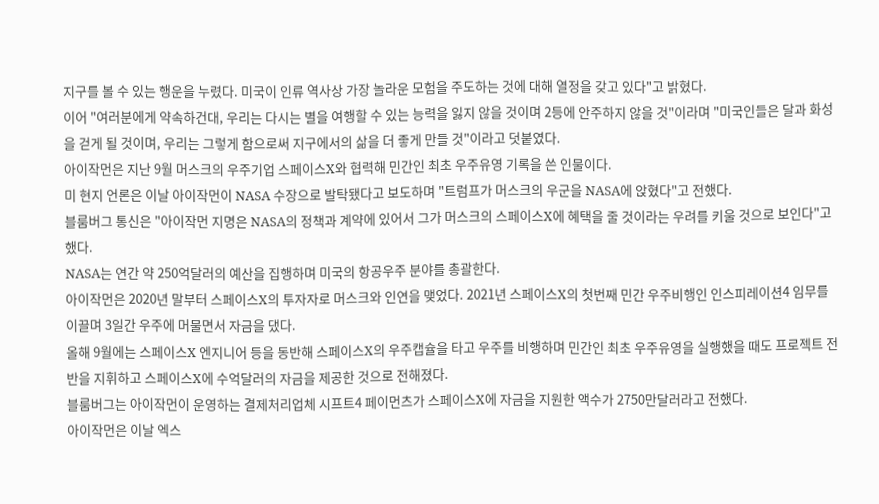지구를 볼 수 있는 행운을 누렸다. 미국이 인류 역사상 가장 놀라운 모험을 주도하는 것에 대해 열정을 갖고 있다"고 밝혔다.
이어 "여러분에게 약속하건대, 우리는 다시는 별을 여행할 수 있는 능력을 잃지 않을 것이며 2등에 안주하지 않을 것"이라며 "미국인들은 달과 화성을 걷게 될 것이며, 우리는 그렇게 함으로써 지구에서의 삶을 더 좋게 만들 것"이라고 덧붙였다.
아이작먼은 지난 9월 머스크의 우주기업 스페이스X와 협력해 민간인 최초 우주유영 기록을 쓴 인물이다.
미 현지 언론은 이날 아이작먼이 NASA 수장으로 발탁됐다고 보도하며 "트럼프가 머스크의 우군을 NASA에 앉혔다"고 전했다.
블룸버그 통신은 "아이작먼 지명은 NASA의 정책과 계약에 있어서 그가 머스크의 스페이스X에 혜택을 줄 것이라는 우려를 키울 것으로 보인다"고 했다.
NASA는 연간 약 250억달러의 예산을 집행하며 미국의 항공우주 분야를 총괄한다.
아이작먼은 2020년 말부터 스페이스X의 투자자로 머스크와 인연을 맺었다. 2021년 스페이스X의 첫번째 민간 우주비행인 인스피레이션4 임무를 이끌며 3일간 우주에 머물면서 자금을 댔다.
올해 9월에는 스페이스X 엔지니어 등을 동반해 스페이스X의 우주캡슐을 타고 우주를 비행하며 민간인 최초 우주유영을 실행했을 때도 프로젝트 전반을 지휘하고 스페이스X에 수억달러의 자금을 제공한 것으로 전해졌다.
블룸버그는 아이작먼이 운영하는 결제처리업체 시프트4 페이먼츠가 스페이스X에 자금을 지원한 액수가 2750만달러라고 전했다.
아이작먼은 이날 엑스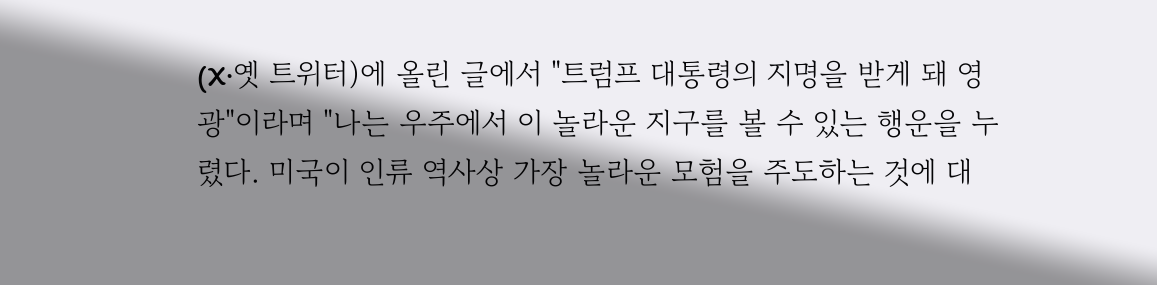(X·옛 트위터)에 올린 글에서 "트럼프 대통령의 지명을 받게 돼 영광"이라며 "나는 우주에서 이 놀라운 지구를 볼 수 있는 행운을 누렸다. 미국이 인류 역사상 가장 놀라운 모험을 주도하는 것에 대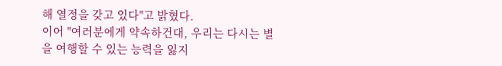해 열정을 갖고 있다"고 밝혔다.
이어 "여러분에게 약속하건대, 우리는 다시는 별을 여행할 수 있는 능력을 잃지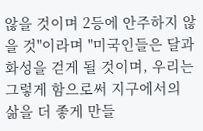않을 것이며 2등에 안주하지 않을 것"이라며 "미국인들은 달과 화성을 걷게 될 것이며, 우리는 그렇게 함으로써 지구에서의 삶을 더 좋게 만들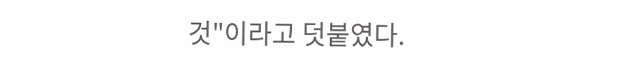것"이라고 덧붙였다.